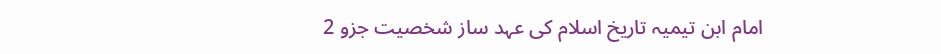امام ابن تیمیہ تاریخ اسلام کی عہد ساز شخصیت جزو 2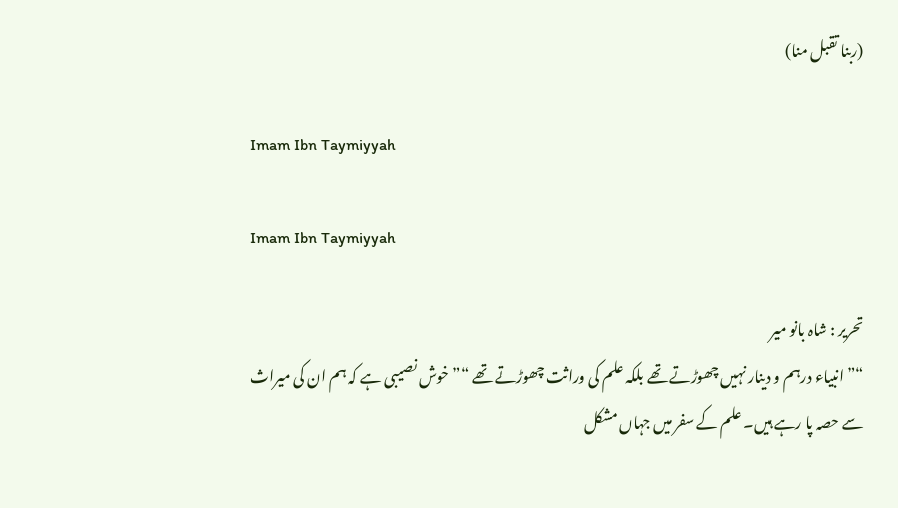(ربنا تقبل منا)

Imam Ibn Taymiyyah

Imam Ibn Taymiyyah

تحریر : شاہ بانو میر
“” انبیاء درہم و دینار نہیں چھوڑتے تھے بلکہ علم کی وراثت چھوڑتے تھے “” خوش نصیبی ہے کہ ہم ان کی میراث سے حصہ پا رہے ہیں۔ علم کے سفر میں جہاں مشکل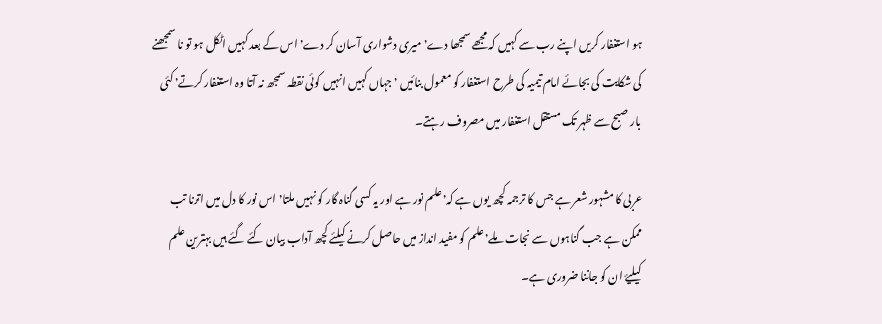ہو استغفار کریں اپنے رب سے کہیں کہ مجھے سمجھا دے٬ میری دشواری آسان کر دے٬ اس کے بعد کہیں اٹکل ہو تو نا سمجھنے کی شکایت کی بجائے امام تیمیہ کی طرح استغفار کو معمول بنائیں ٬ جہاں کہیں انہیں کوئی نقطہ سمجھ نہ آتا وہ استغفار کرتے٬ کئی بار صبح سے ظہر تک مستقل استغفار میں مصروف رہتے۔

عربی کا مشہور شعر ہے جس کا ترجمہ کچھ یوں ہے کہ٬ علم نور ہے اور یہ کسی گناہ گار کو نہیں ملتا٬ اس نور کا دل میں اترنا تب ممکن ہے جب گناہوں سے نجات ملے٬ علم کو مفید انداز میں حاصل کرنے کیلئے کچھ آداب بیان کئے گئے ہیں بہترین علم کیلیۓ ان کو جاننا ضروری ہے۔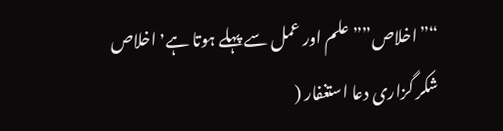“”اخلاص”” علم اور عمل سے پہلے ہوتا ہے٬ اخلاص شکر گزاری دعا استغفار (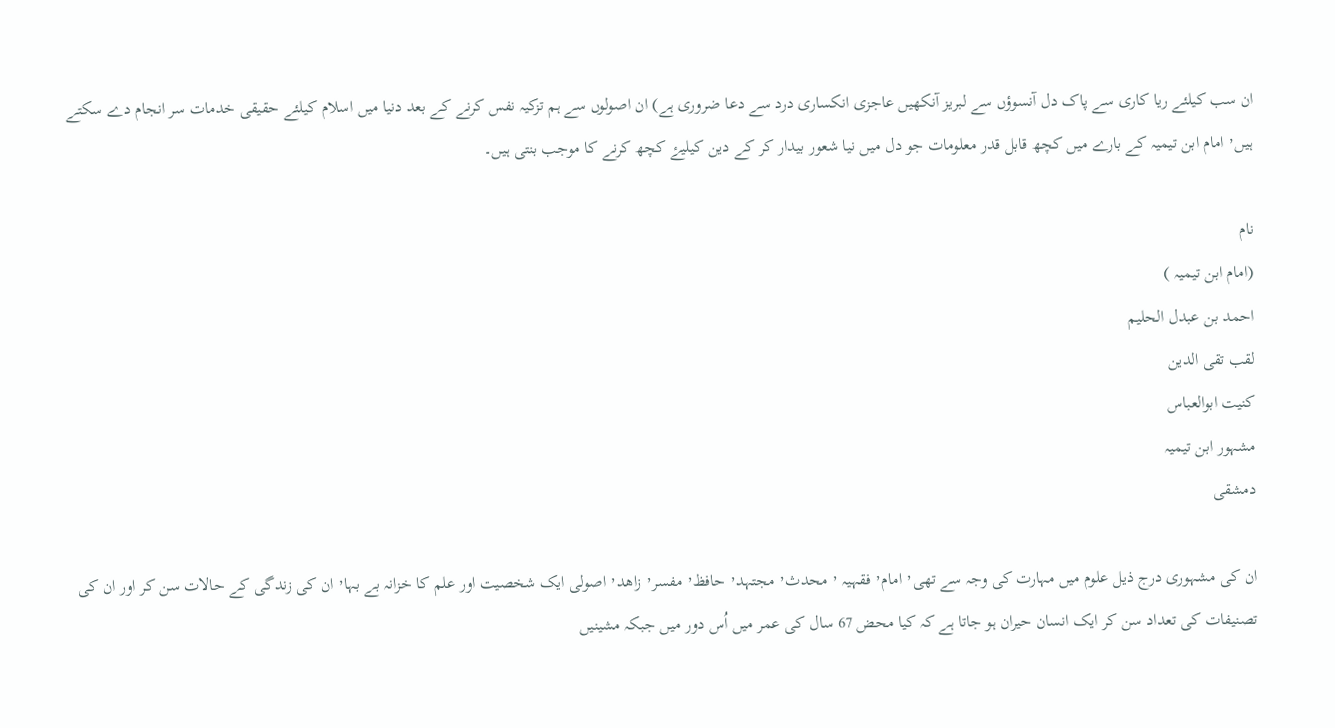ان سب کیلئے ریا کاری سے پاک دل آنسوؤں سے لبریز آنکھیں عاجزی انکساری درد سے دعا ضروری ہے) ان اصولوں سے ہم تزکیہ نفس کرنے کے بعد دنیا میں اسلام کیلئے حقیقی خدمات سر انجام دے سکتے ہیں٬ امام ابن تیمیہ کے بارے میں کچھ قابل قدر معلومات جو دل میں نیا شعور بیدار کر کے دین کیلیۓ کچھ کرنے کا موجب بنتی ہیں۔

نام
(امام ابن تیمیہ )
احمد بن عبدل الحلیم
لقب تقی الدین
کنیت ابوالعباس
مشہور ابن تیمیہ
دمشقی

ان کی مشہوری درج ذیل علوم میں مہارت کی وجہ سے تھی٬ امام٬ فقہیہ ٬ محدث٬ مجتہد٬ حافظ٬ مفسر٬ زاھد٬ اصولی ایک شخصیت اور علم کا خزانہ بے بہا٬ ان کی زندگی کے حالات سن کر اور ان کی تصنیفات کی تعداد سن کر ایک انسان حیران ہو جاتا ہے کہ کیا محض 67 سال کی عمر میں اُس دور میں جبکہ مشینیں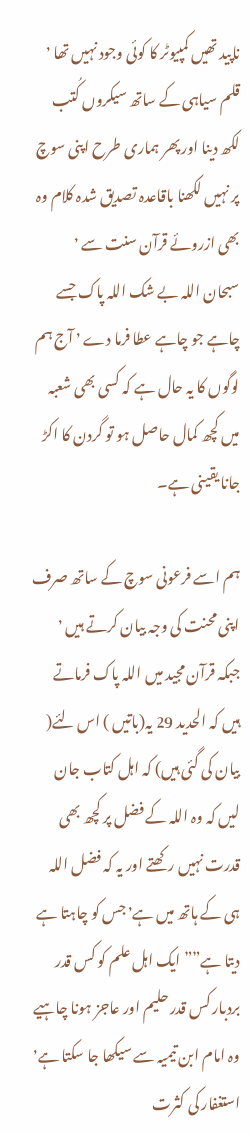ناپید تھیں کمپیوٹر کا کوئی وجود نہیں تھا ٬ قلم سیاہی کے ساتھ سیکروں کُتب لکھ دینا اور پھر ہماری طرح اپنی سوچ پر نہیں لکھنا باقاعدہ تصدیق شدہ کلام وہ بھی ازروئے قرآن سنت سے ٬
سبحان اللہ بے شک اللہ پاک جسے چاہے جو چاہے عطا فرما دے ٬ آج ہم لوگوں کا یہ حال ہے کہ کسی بھی شعبہ میں کچھ کمال حاصل ہو تو گردن کا اکڑ جانا یقینی ہے۔

ہم اسے فرعونی سوچ کے ساتھ صرف اپنی محنت کی وجہ بیان کرتے ہیں ٬
جبکہ قرآن مجید میں اللہ پاک فرماتے ہیں کہ الحدید 29 یہ(باتیں ) اس لئے( بیان کی گئی ہیں) کہ اہل کتاب جان لیں کہ وہ اللہ کے فضل پر کچھ بھی قدرت نہیں رکھتے اور یہ کہ فضل اللہ ہی کے ہاتھ میں ہے٬ جس کو چاہتا ہے دیتا ہے”” ایک اہل علم کو کس قدر بردبار کس قدر حلیم اور عاجز ہونا چاہیے وہ امام ابن تیمیہ سے سیکھا جا سکتا ہے٬ استغفار کی کثرت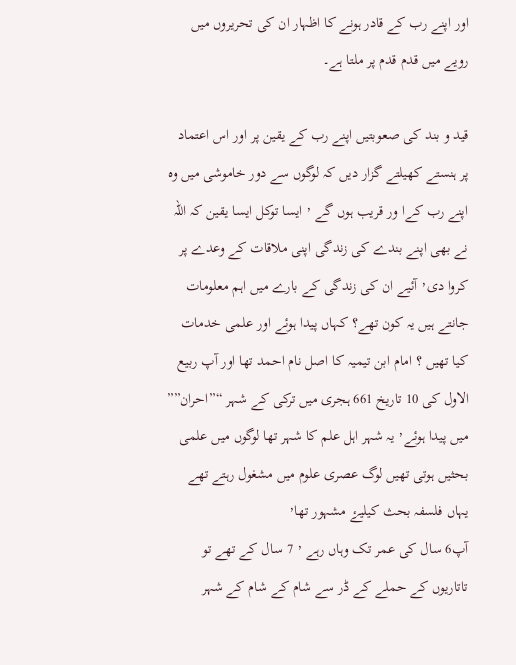اور اپنے رب کے قادر ہونے کا اظہار ان کی تحریروں میں رویے میں قدم قدم پر ملتا ہے۔

قید و بند کی صعوبتیں اپنے رب کے یقین پر اور اس اعتماد پر ہنستے کھیلتے گزار دیں کہ لوگوں سے دور خاموشی میں وہ اپنے رب کےا ور قریب ہوں گے ٬ ایسا توکل ایسا یقین کہ اللہ نے بھی اپنے بندے کی زندگی اپنی ملاقات کے وعدے پر کروا دی٬ آئیے ان کی زندگی کے بارے میں اہم معلومات جانتے ہیں یہ کون تھے؟ کہاں پیدا ہوئے اور علمی خدمات کیا تھیں ؟ امام ابن تیمیہ کا اصل نام احمد تھا اور آپ ربیع الاول کی 10 تاریخ 661 ہجری میں ترکی کے شہر “”احران”” میں پیدا ہوئے٬ یہ شہر اہل علم کا شہر تھا لوگوں میں علمی بحثیں ہوتی تھیں لوگ عصری علوم میں مشغول رہتے تھے یہاں فلسفہ بحث کیلیۓ مشہور تھا٬
آپ6 سال کی عمر تک وہاں رہے ٬ 7 سال کے تھے تو تاتاریوں کے حملے کے ڈر سے شام کے شام کے شہر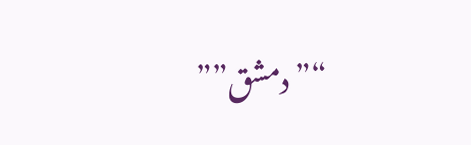“”دمشق””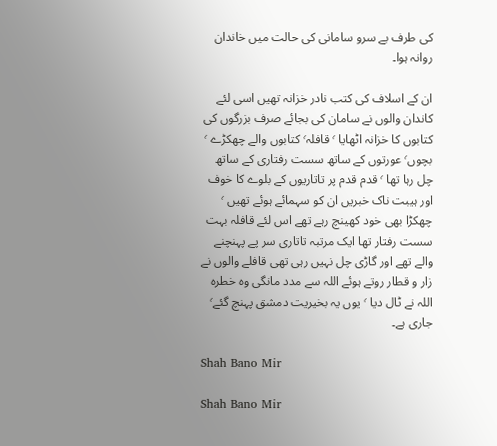کی طرف بے سرو سامانی کی حالت میں خاندان روانہ ہوا۔

ان کے اسلاف کی کتب نادر خزانہ تھیں اسی لئے کاندان والوں نے سامان کی بجائے صرف بزرگوں کی کتابوں کا خزانہ اٹھایا ٬ قافلہ٬ کتابوں والے چھکڑے ٬ بچوں٬ عورتوں کے ساتھ سست رفتاری کے ساتھ چل رہا تھا ٬ قدم قدم پر تاتاریوں کے بلوے کا خوف اور ہیبت ناک خبریں ان کو سہمائے ہوئے تھیں ٬ چھکڑا بھی خود کھینچ رہے تھے اس لئے قافلہ بہت سست رفتار تھا ایک مرتبہ تاتاری سر پے پہنچنے والے تھے اور گاڑی چل نہیں رہی تھی قافلے والوں نے زار و قطار روتے ہوئے اللہ سے مدد مانگی وہ خطرہ اللہ نے ٹال دیا ٬ یوں یہ بخیریت دمشق پہنچ گئے٬
جاری ہے۔

Shah Bano Mir

Shah Bano Mir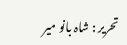تحریر : شاہ بانو میر